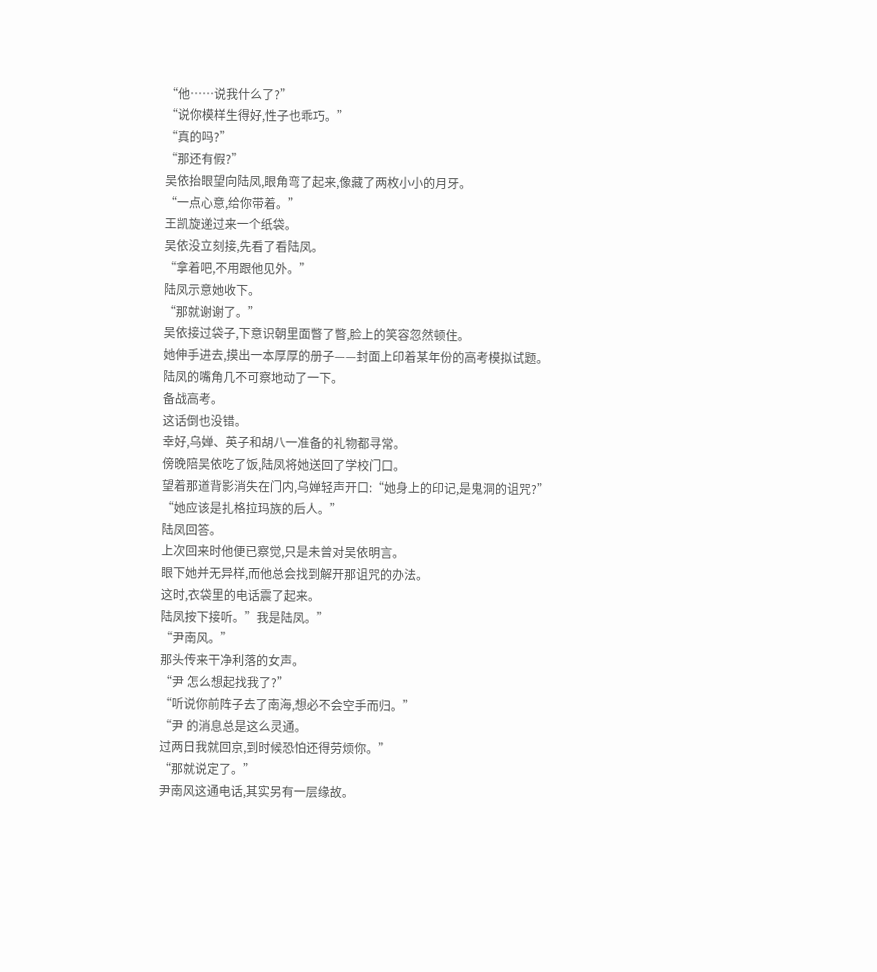“他……说我什么了?”
“说你模样生得好,性子也乖巧。”
“真的吗?”
“那还有假?”
吴依抬眼望向陆凤,眼角弯了起来,像藏了两枚小小的月牙。
“一点心意,给你带着。”
王凯旋递过来一个纸袋。
吴依没立刻接,先看了看陆凤。
“拿着吧,不用跟他见外。”
陆凤示意她收下。
“那就谢谢了。”
吴依接过袋子,下意识朝里面瞥了瞥,脸上的笑容忽然顿住。
她伸手进去,摸出一本厚厚的册子——封面上印着某年份的高考模拟试题。
陆凤的嘴角几不可察地动了一下。
备战高考。
这话倒也没错。
幸好,乌婵、英子和胡八一准备的礼物都寻常。
傍晚陪吴依吃了饭,陆凤将她送回了学校门口。
望着那道背影消失在门内,乌婵轻声开口:“她身上的印记,是鬼洞的诅咒?”
“她应该是扎格拉玛族的后人。”
陆凤回答。
上次回来时他便已察觉,只是未曾对吴依明言。
眼下她并无异样,而他总会找到解开那诅咒的办法。
这时,衣袋里的电话震了起来。
陆凤按下接听。”我是陆凤。”
“尹南风。”
那头传来干净利落的女声。
“尹 怎么想起找我了?”
“听说你前阵子去了南海,想必不会空手而归。”
“尹 的消息总是这么灵通。
过两日我就回京,到时候恐怕还得劳烦你。”
“那就说定了。”
尹南风这通电话,其实另有一层缘故。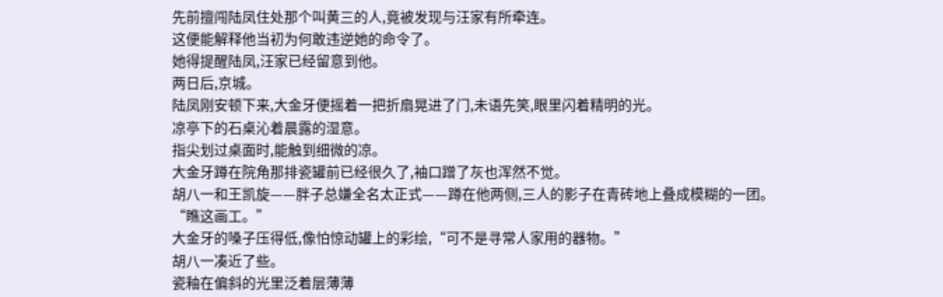先前擅闯陆凤住处那个叫黄三的人,竟被发现与汪家有所牵连。
这便能解释他当初为何敢违逆她的命令了。
她得提醒陆凤,汪家已经留意到他。
两日后,京城。
陆凤刚安顿下来,大金牙便摇着一把折扇晃进了门,未语先笑,眼里闪着精明的光。
凉亭下的石桌沁着晨露的湿意。
指尖划过桌面时,能触到细微的凉。
大金牙蹲在院角那排瓷罐前已经很久了,袖口蹭了灰也浑然不觉。
胡八一和王凯旋——胖子总嫌全名太正式——蹲在他两侧,三人的影子在青砖地上叠成模糊的一团。
“瞧这画工。”
大金牙的嗓子压得低,像怕惊动罐上的彩绘,“可不是寻常人家用的器物。”
胡八一凑近了些。
瓷釉在偏斜的光里泛着层薄薄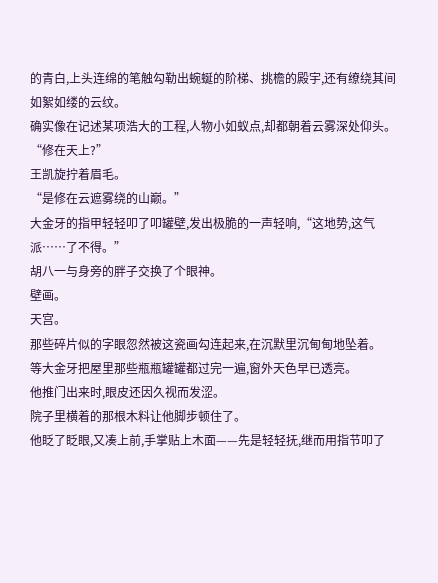的青白,上头连绵的笔触勾勒出蜿蜒的阶梯、挑檐的殿宇,还有缭绕其间如絮如缕的云纹。
确实像在记述某项浩大的工程,人物小如蚁点,却都朝着云雾深处仰头。
“修在天上?”
王凯旋拧着眉毛。
“是修在云遮雾绕的山巅。”
大金牙的指甲轻轻叩了叩罐壁,发出极脆的一声轻响,“这地势,这气派……了不得。”
胡八一与身旁的胖子交换了个眼神。
壁画。
天宫。
那些碎片似的字眼忽然被这瓷画勾连起来,在沉默里沉甸甸地坠着。
等大金牙把屋里那些瓶瓶罐罐都过完一遍,窗外天色早已透亮。
他推门出来时,眼皮还因久视而发涩。
院子里横着的那根木料让他脚步顿住了。
他眨了眨眼,又凑上前,手掌贴上木面——先是轻轻抚,继而用指节叩了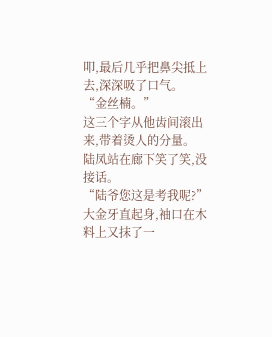叩,最后几乎把鼻尖抵上去,深深吸了口气。
“金丝楠。”
这三个字从他齿间滚出来,带着烫人的分量。
陆凤站在廊下笑了笑,没接话。
“陆爷您这是考我呢?”
大金牙直起身,袖口在木料上又抹了一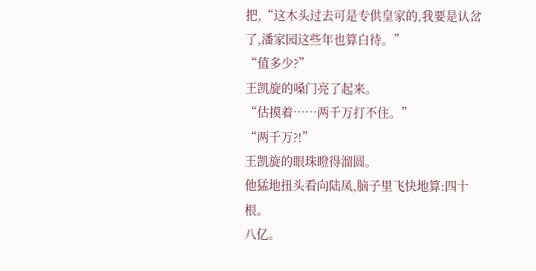把,“这木头过去可是专供皇家的,我要是认岔了,潘家园这些年也算白待。”
“值多少?”
王凯旋的嗓门亮了起来。
“估摸着……两千万打不住。”
“两千万?!”
王凯旋的眼珠瞪得溜圆。
他猛地扭头看向陆凤,脑子里飞快地算:四十根。
八亿。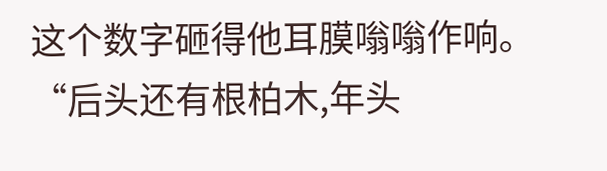这个数字砸得他耳膜嗡嗡作响。
“后头还有根柏木,年头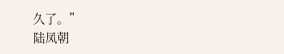久了。”
陆凤朝